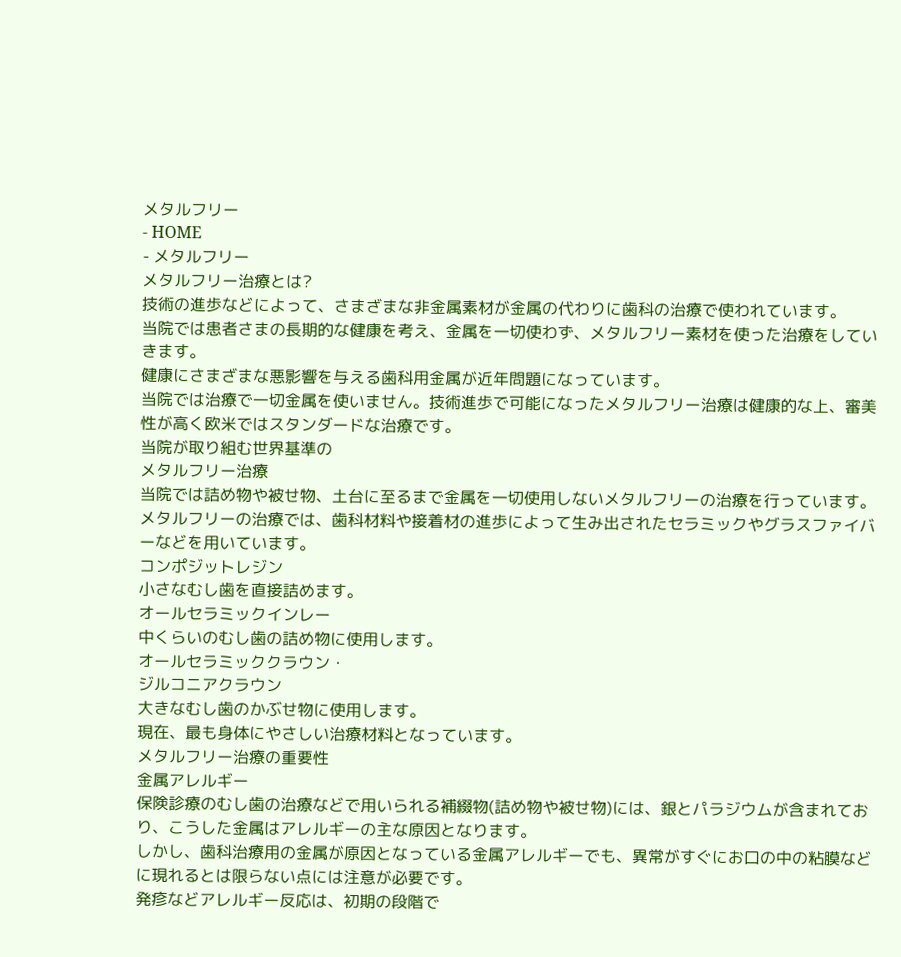メタルフリー
- HOME
- メタルフリー
メタルフリー治療とは?
技術の進歩などによって、さまざまな非金属素材が金属の代わりに歯科の治療で使われています。
当院では患者さまの長期的な健康を考え、金属を一切使わず、メタルフリー素材を使った治療をしていきます。
健康にさまざまな悪影響を与える歯科用金属が近年問題になっています。
当院では治療で一切金属を使いません。技術進歩で可能になったメタルフリー治療は健康的な上、審美性が高く欧米ではスタンダードな治療です。
当院が取り組む世界基準の
メタルフリー治療
当院では詰め物や被せ物、土台に至るまで金属を一切使用しないメタルフリーの治療を行っています。
メタルフリーの治療では、歯科材料や接着材の進歩によって生み出されたセラミックやグラスファイバーなどを用いています。
コンポジットレジン
小さなむし歯を直接詰めます。
オールセラミックインレー
中くらいのむし歯の詰め物に使用します。
オールセラミッククラウン・
ジルコニアクラウン
大きなむし歯のかぶせ物に使用します。
現在、最も身体にやさしい治療材料となっています。
メタルフリー治療の重要性
金属アレルギー
保険診療のむし歯の治療などで用いられる補綴物(詰め物や被せ物)には、銀とパラジウムが含まれており、こうした金属はアレルギーの主な原因となります。
しかし、歯科治療用の金属が原因となっている金属アレルギーでも、異常がすぐにお口の中の粘膜などに現れるとは限らない点には注意が必要です。
発疹などアレルギー反応は、初期の段階で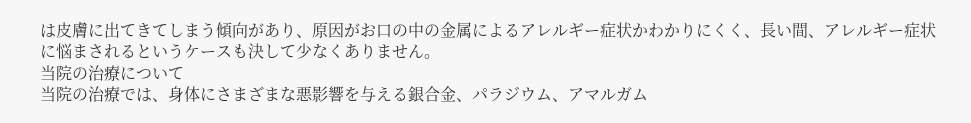は皮膚に出てきてしまう傾向があり、原因がお口の中の金属によるアレルギー症状かわかりにくく、長い間、アレルギー症状に悩まされるというケースも決して少なくありません。
当院の治療について
当院の治療では、身体にさまざまな悪影響を与える銀合金、パラジウム、アマルガム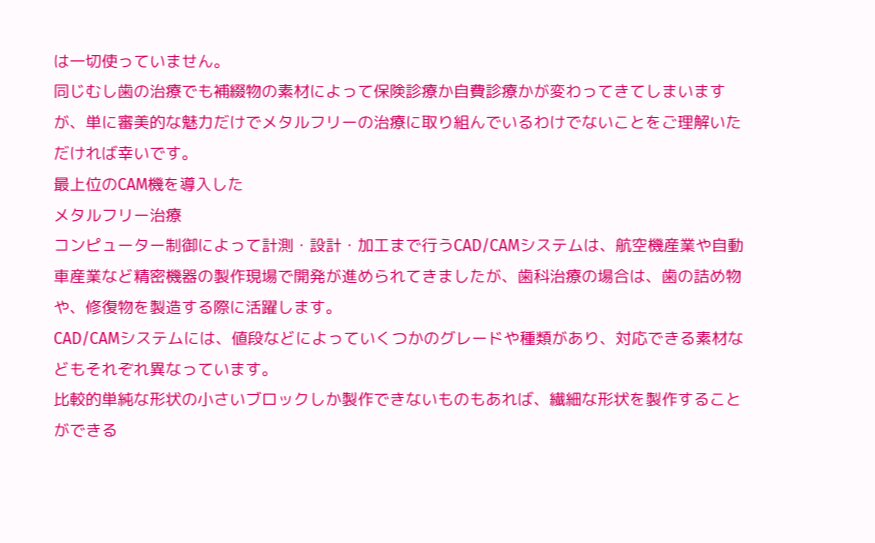は一切使っていません。
同じむし歯の治療でも補綴物の素材によって保険診療か自費診療かが変わってきてしまいますが、単に審美的な魅力だけでメタルフリーの治療に取り組んでいるわけでないことをご理解いただければ幸いです。
最上位のCAM機を導入した
メタルフリー治療
コンピューター制御によって計測・設計・加工まで行うCAD/CAMシステムは、航空機産業や自動車産業など精密機器の製作現場で開発が進められてきましたが、歯科治療の場合は、歯の詰め物や、修復物を製造する際に活躍します。
CAD/CAMシステムには、値段などによっていくつかのグレードや種類があり、対応できる素材などもそれぞれ異なっています。
比較的単純な形状の小さいブロックしか製作できないものもあれば、繊細な形状を製作することができる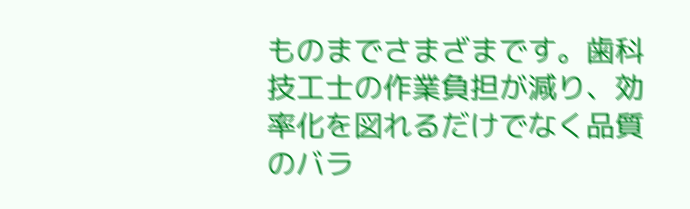ものまでさまざまです。歯科技工士の作業負担が減り、効率化を図れるだけでなく品質のバラ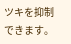ツキを抑制できます。